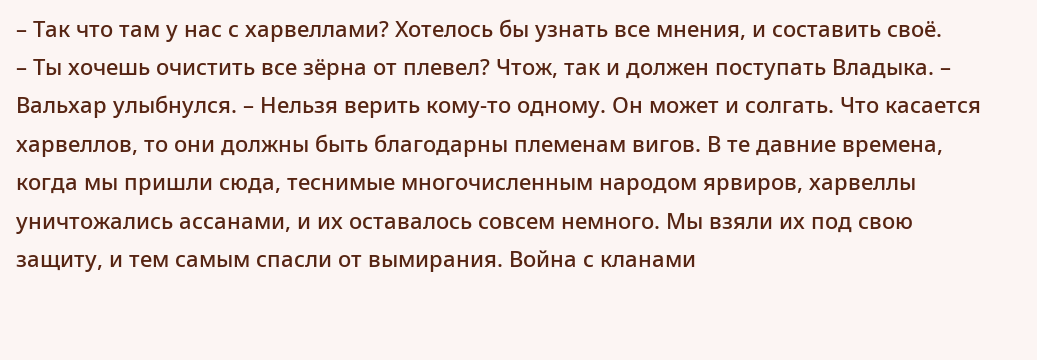– Так что там у нас с харвеллами? Хотелось бы узнать все мнения, и составить своё.
– Ты хочешь очистить все зёрна от плевел? Чтож, так и должен поступать Владыка. – Вальхар улыбнулся. – Нельзя верить кому-то одному. Он может и солгать. Что касается харвеллов, то они должны быть благодарны племенам вигов. В те давние времена, когда мы пришли сюда, теснимые многочисленным народом ярвиров, харвеллы уничтожались ассанами, и их оставалось совсем немного. Мы взяли их под свою защиту, и тем самым спасли от вымирания. Война с кланами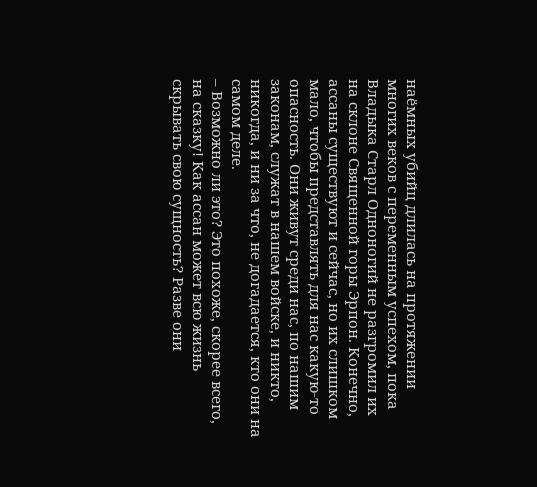наёмных убийц длилась на протяжении многих веков с переменным успехом, пока Владыка Старл Одноногий не разгромил их на склоне Священной горы Эрпон. Конечно, ассаны существуют и сейчас, но их слишком мало, чтобы представлять для нас какую-то опасность. Они живут среди нас, по нашим законам, служат в нашем войске, и никто, никогда, и ни за что, не догадается, кто они на самом деле.
– Возможно ли это? Это похоже, скорее всего, на сказку! Как ассан может всю жизнь скрывать свою сущность? Разве они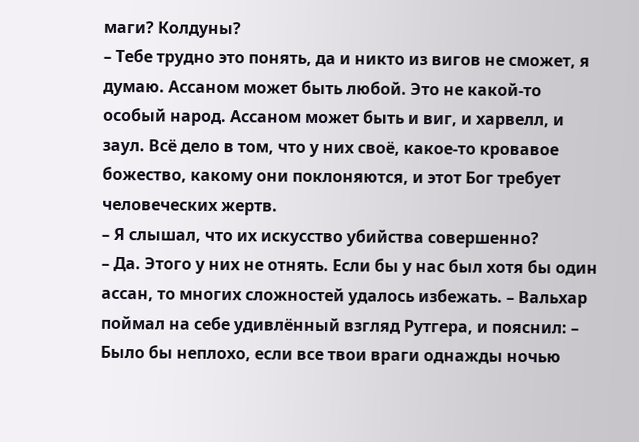маги? Колдуны?
– Тебе трудно это понять, да и никто из вигов не сможет, я думаю. Ассаном может быть любой. Это не какой-то особый народ. Ассаном может быть и виг, и харвелл, и заул. Всё дело в том, что у них своё, какое-то кровавое божество, какому они поклоняются, и этот Бог требует человеческих жертв.
– Я слышал, что их искусство убийства совершенно?
– Да. Этого у них не отнять. Если бы у нас был хотя бы один ассан, то многих сложностей удалось избежать. – Вальхар поймал на себе удивлённый взгляд Рутгера, и пояснил: – Было бы неплохо, если все твои враги однажды ночью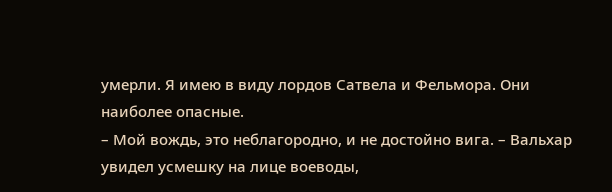умерли. Я имею в виду лордов Сатвела и Фельмора. Они наиболее опасные.
– Мой вождь, это неблагородно, и не достойно вига. – Вальхар увидел усмешку на лице воеводы,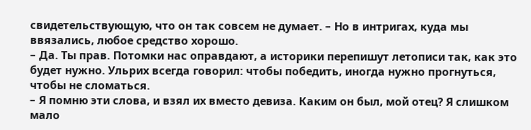свидетельствующую, что он так совсем не думает. – Но в интригах, куда мы ввязались, любое средство хорошо.
– Да. Ты прав. Потомки нас оправдают, а историки перепишут летописи так, как это будет нужно. Ульрих всегда говорил: чтобы победить, иногда нужно прогнуться, чтобы не сломаться.
– Я помню эти слова, и взял их вместо девиза. Каким он был, мой отец? Я слишком мало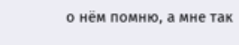о нём помню, а мне так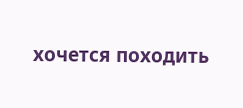хочется походить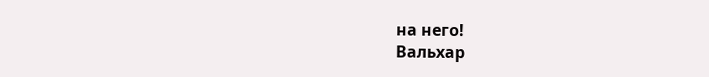на него!
Вальхар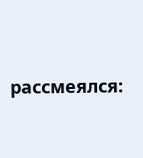рассмеялся: